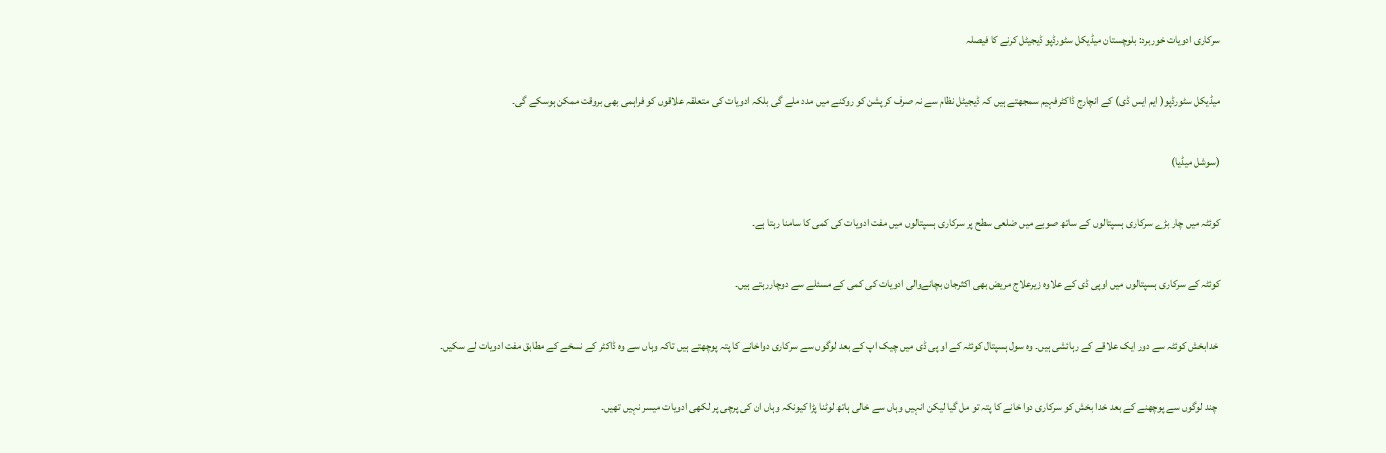سرکاری ادویات خوربرد: بلوچستان میڈیکل سٹورڈپو ڈیجیٹل کرنے کا فیصلہ

میڈیکل سٹورڈپو( ایم ایس ڈی) کے انچارج ڈاکٹرفہیم سمجھتے ہیں کہ ڈیجیٹل نظام سے نہ صرف کرپشن کو روکنے میں مدد ملے گی بلکہ ادویات کی متعلقہ علاقوں کو فراہمی بھی بروقت ممکن ہوسکے گی۔

(سوشل میڈیا)

کوئٹہ میں چار بڑے سرکاری ہسپتالوں کے ساتھ صوبے میں ضلعی سطح پر سرکاری ہسپتالوں میں مفت ادویات کی کمی کا سامنا رہتا ہے۔

کوئٹہ کے سرکاری ہسپتالوں میں اوپی ڈی کے علاوہ زیرعلاج مریض بھی اکثرجان بچانےوالی ادویات کی کمی کے مسئلے سے دوچاررہتے ہیں۔

 خدابخش کوئٹہ سے دور ایک علاقے کے رہائشی ہیں۔ وہ سول ہسپتال کوئٹہ کے او پی ڈی میں چیک اپ کے بعد لوگوں سے سرکاری دواخانے کا پتہ پوچھتے ہیں تاکہ وہاں سے وہ ڈاکٹر کے نسخے کے مطابق مفت ادویات لے سکیں۔

 چند لوگوں سے پوچھنے کے بعد خدا بخش کو سرکاری دوا خانے کا پتہ تو مل گیا لیکن انہیں وہاں سے خالی ہاتھ لوٹنا پڑا کیونکہ وہاں ان کی پرچی پر لکھی ادویات میسر نہیں تھیں۔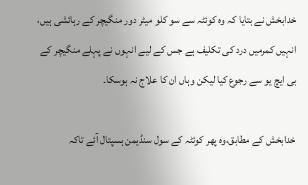خدابخش نے بتایا کہ وہ کوئٹہ سے سو کلو میٹر دور منگیچر کے رہائشی ہیں، انہیں کمرمیں درد کی تکلیف ہے جس کے لیے انہوں نے پہلے منگیچر کے بی ایچ یو سے رجوع کیا لیکن وہاں ان کا علاج نہ ہوسکا۔

خدابخش کے مطابق،وہ پھر کوئٹہ کے سول سنڈیمن ہسپتال آئے تاکہ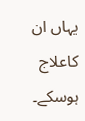یہاں ان کاعلاج ہوسکے۔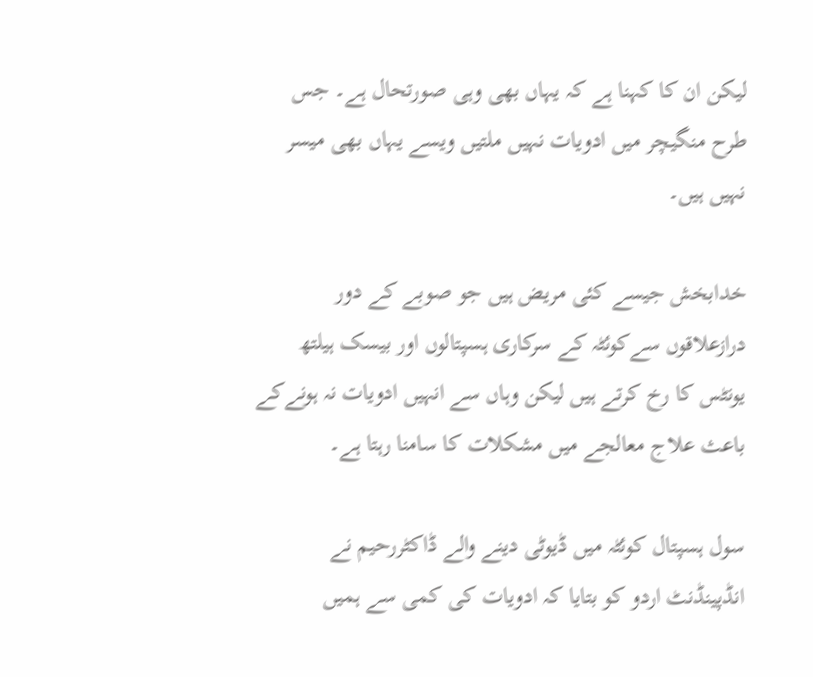لیکن ان کا کہنا ہے کہ یہاں بھی وہی صورتحال ہے۔ جس طرح منگیچر میں ادویات نہیں ملتیں ویسے یہاں بھی میسر نہیں ہیں۔

خدابخش جیسے کئی مریض ہیں جو صوبے کے دور درازعلاقوں سےکوئٹہ کے سرکاری ہسپتالوں اور بیسک ہیلتھ یونٹس کا رخ کرتے ہیں لیکن وہاں سے انہیں ادویات نہ ہونےکے باعث علاج معالجے میں مشکلات کا سامنا رہتا ہے۔

سول ہسپتال کوئٹہ میں ڈیوٹی دینے والے ڈاکٹررحیم نے انڈپینڈنٹ اردو کو بتایا کہ ادویات کی کمی سے ہمیں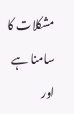مشکلات کا سامنا ہے اور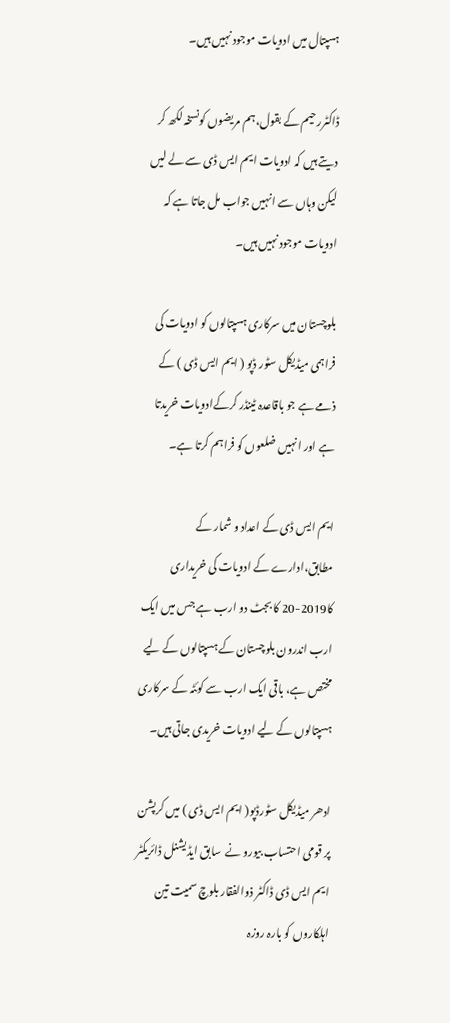ہسپتال میں ادویات موجود نہیں ہیں۔

ڈاکٹررحیم کے بقول،ہم مریضوں کونسخہ لکھ کر دیتے ہیں کہ ادویات ایم ایس ڈی سے لے لیں لیکن وہاں سے انہیں جواب مل جاتا ہے کہ ادویات موجود نہیں ہیں۔

بلوچستان میں سرکاری ہسپتالوں کو ادویات کی فراہمی میڈیکل سٹور ڈپو ( ایم ایس ڈی ) کے ذمے ہے جو باقاعدہ ٹینڈر کرکےادویات خریدتا ہے اور انہیں ضلعوں کو فراہم کرتا ہے۔

ایم ایس ڈی کے اعداد و شمار کے مطابق،ادارے کے ادویات کی خریداری کا2019-20 کا بجٹ دو ارب ہے جس میں ایک ارب اندرون بلوچستان کے ہسپتالوں کے لیے مختص ہے، باقی ایک ارب سے کوئٹہ کے سرکاری ہسپتالوں کے لیے ادویات خریدی جاتی ہیں۔

ادھر میڈیکل سٹورڈپو( ایم ایس ڈی ) میں کرپشن پر قومی احتساب بیورو نے  سابق ایڈیشنل ڈائریکٹر ایم ایس ڈی ڈاکٹر ذوالفقار بلوچ سمیت تین اہلکاروں کو بارہ روزہ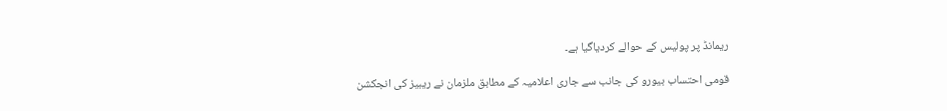ریمانڈ پر پولیس کے حوالے کردیاگیا ہے۔

قومی احتساب بیورو کی جانب سے جاری اعلامیہ کے مطابق ملزمان نے ریبیز کی انجکشن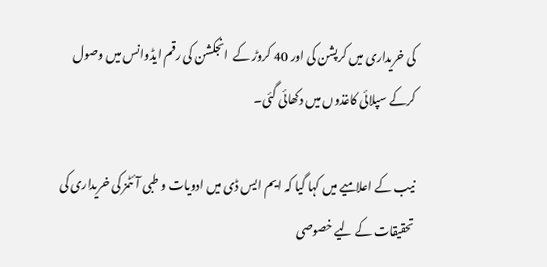کی خریداری میں کرپشن کی اور 40 کروڑ کے  انجکشن کی رقم ایڈوانس میں وصول کرکے سپلائی کاغذوں میں دکھائی گئی۔

نیب کے اعلامیے میں کہا گیا کہ ایم ایس ڈی میں ادویات و طبی آئٹمز کی خریداری کی تحقیقات کے لیے خصوصی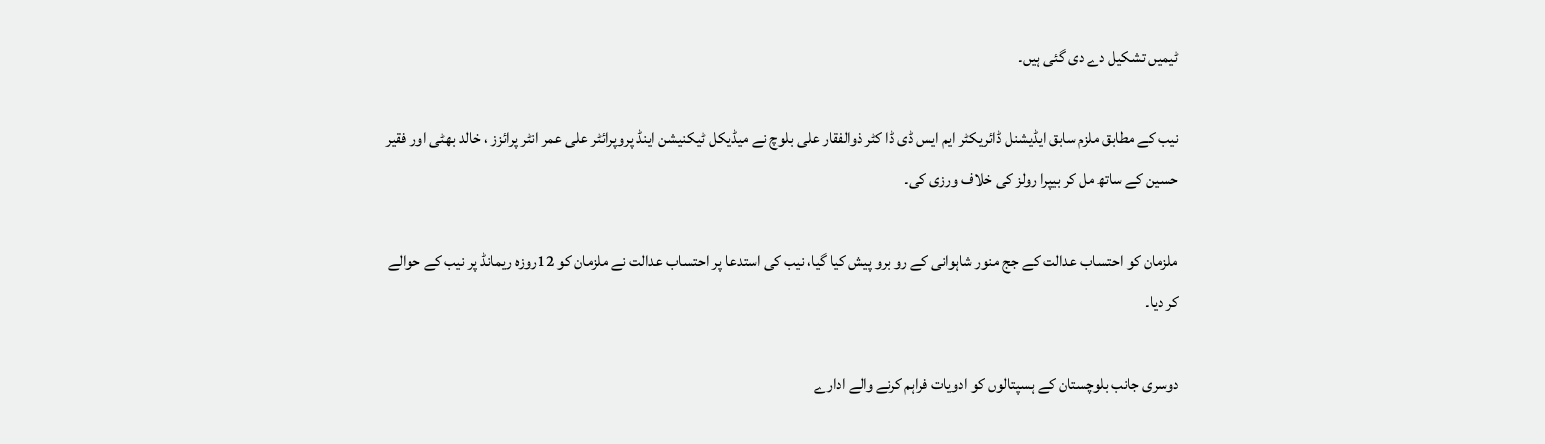ٹیمیں تشکیل دے دی گئی ہیں۔

نیب کے مطابق ملزم سابق ایڈیشنل ڈائریکٹر ایم ایس ڈی ڈا کٹر ذوالفقار علی بلوچ نے میڈیکل ٹیکنیشن اینڈ پروپرائٹر علی عمر انٹر پرائزز ، خالد بھٹی اور فقیر حسین کے ساتھ مل کر بیپرا رولز کی خلاف ورزی کی۔

ملزمان کو احتساب عدالت کے جج منور شاہوانی کے رو برو پیش کیا گیا، نیب کی استدعا پر احتساب عدالت نے ملزمان کو 12روزہ ریمانڈ پر نیب کے حوالے کر دیا۔

دوسری جانب بلوچستان کے ہسپتالوں کو ادویات فراہم کرنے والے ادارے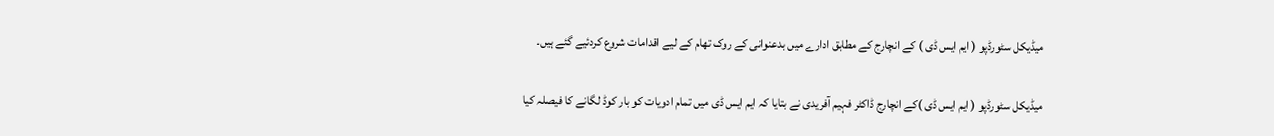میڈیکل سٹورڈپو ( ایم ایس ڈی ) کے انچارج کے مطابق ادارے میں بدعنوانی کے روک تھام کے لیے اقدامات شروع کردئیے گئے ہیں۔

میڈیکل سٹورڈپو ( ایم ایس ڈی )کے انچارج ڈاکٹر فہیم آفریدی نے بتایا کہ ایم ایس ڈی میں تمام ادویات کو بار کوڈ لگانے کا فیصلہ کیا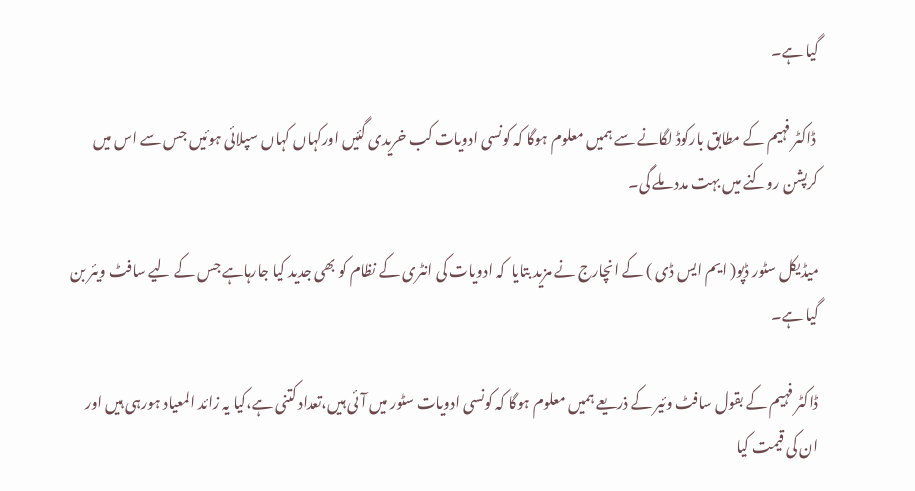گیا ہے۔

 ڈاکٹر فہیم کے مطابق بارکوڈ لگانے سے ہمیں معلوم ہوگا کہ کونسی ادویات کب خریدی گئیں اورکہاں کہاں سپلائی ہوئیں جس سے اس میں کرپشن روکنے میں بہت مدد ملے گی۔

میڈیکل سٹور ڈپو( ایم ایس ڈی ) کے انچارج نے مزید بتایا  کہ ادویات کی انٹری کے نظام کو بھی جدید کیا جارہاہے جس کے لیے سافٹ ویئر بن گیا ہے۔

ڈاکٹر فہیم کے بقول سافٹ وئیر کے ذریعے ہمیں معلوم ہوگا کہ کونسی ادویات سٹور میں آئی ہیں،تعداد کتنی ہے،کیا یہ زائد المعیاد ہورہی ہیں اور ان کی قیمت کیا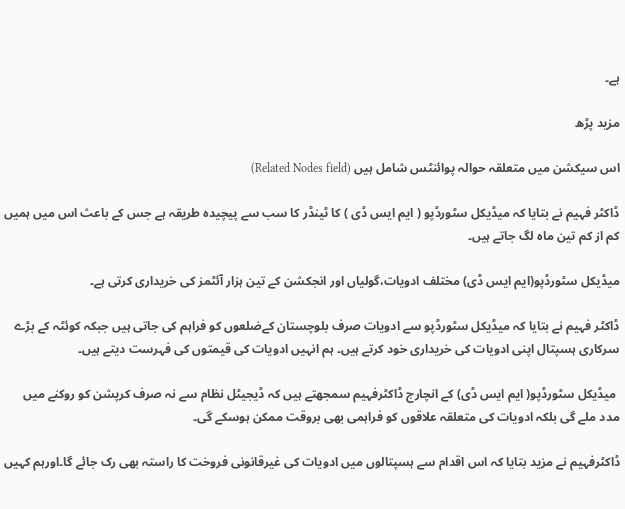ہے۔

مزید پڑھ

اس سیکشن میں متعلقہ حوالہ پوائنٹس شامل ہیں (Related Nodes field)

ڈاکٹر فہیم نے بتایا کہ میڈیکل سٹورڈپو ( ایم ایس ڈی ) کا ٹینڈر کا سب سے پیچیدہ طریقہ ہے جس کے باعث اس میں ہمیں کم از کم تین ماہ لگ جاتے ہیں۔

میڈیکل سٹورڈپو(ایم ایس ڈی) مختلف ادویات،گولیاں اور انجکشن کے تین ہزار آئٹمز کی خریداری کرتی ہے۔

ڈاکٹر فہیم نے بتایا کہ میڈیکل سٹورڈپو سے ادویات صرف بلوچستان کےضلعوں کو فراہم کی جاتی ہیں جبکہ کوئٹہ کے بڑے سرکاری ہسپتال اپنی ادویات کی خریداری خود کرتے ہیں۔ ہم انہیں ادویات کی قیمتوں کی فہرست دیتے ہیں۔

 میڈیکل سٹورڈپو( ایم ایس ڈی) کے انچارج ڈاکٹرفہیم سمجھتے ہیں کہ ڈیجیٹل نظام سے نہ صرف کرپشن کو روکنے میں مدد ملے گی بلکہ ادویات کی متعلقہ علاقوں کو فراہمی بھی بروقت ممکن ہوسکے گی۔

ڈاکٹرفہیم نے مزید بتایا کہ اس اقدام سے ہسپتالوں میں ادویات کی غیرقانونی فروخت کا راستہ بھی رک جائے گا۔اورہم کہیں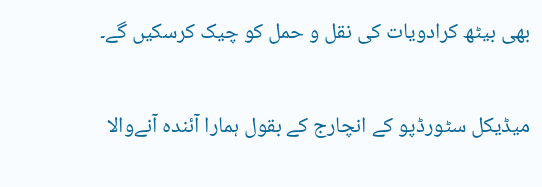بھی بیٹھ کرادویات کی نقل و حمل کو چیک کرسکیں گے۔

میڈیکل سٹورڈپو کے انچارج کے بقول ہمارا آئندہ آنےوالا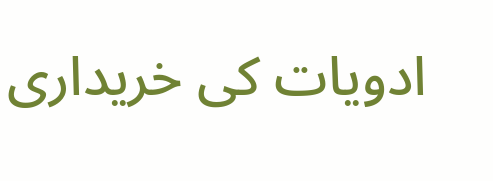ادویات کی خریداری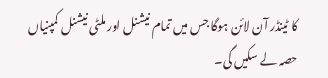کا ٹینڈر آن لائن ہوگا جس میں تمام نیشنل اور ملٹی نیشنل کمپنیاں حصہ لے سکیں گی۔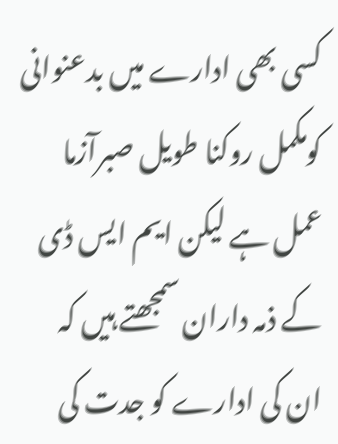کسی بھی ادارے میں بدعنوانی کومکمل روکنا طویل صبرآزما عمل ہے لیکن ایم ایس ڈی کے ذمہ داران سمجھتے ہیں کہ ان کی ادارے کو جدت کی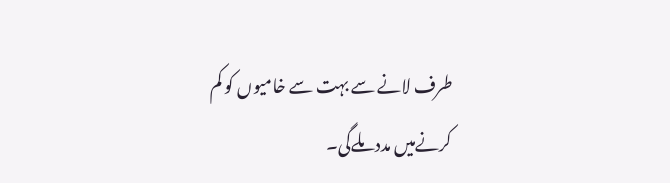طرف لانے سے بہت سے خامیوں کو کم کرنےمیں مدد ملےگی۔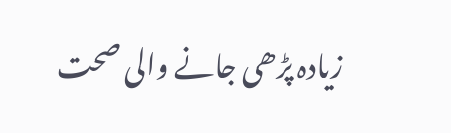زیادہ پڑھی جانے والی صحت